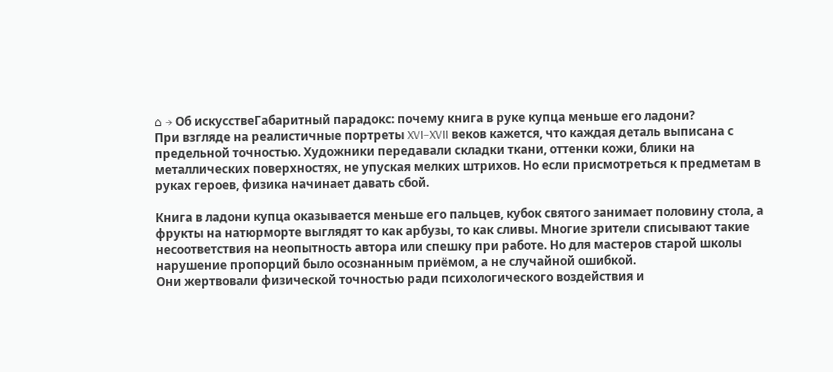⌂ → Об искусствеГабаритный парадокс: почему книга в руке купца меньше его ладони?
При взгляде на реалистичные портреты XVI–XVII веков кажется, что каждая деталь выписана с предельной точностью. Художники передавали складки ткани, оттенки кожи, блики на металлических поверхностях, не упуская мелких штрихов. Но если присмотреться к предметам в руках героев, физика начинает давать сбой.

Книга в ладони купца оказывается меньше его пальцев, кубок святого занимает половину стола, а фрукты на натюрморте выглядят то как арбузы, то как сливы. Многие зрители списывают такие несоответствия на неопытность автора или спешку при работе. Но для мастеров старой школы нарушение пропорций было осознанным приёмом, а не случайной ошибкой.
Они жертвовали физической точностью ради психологического воздействия и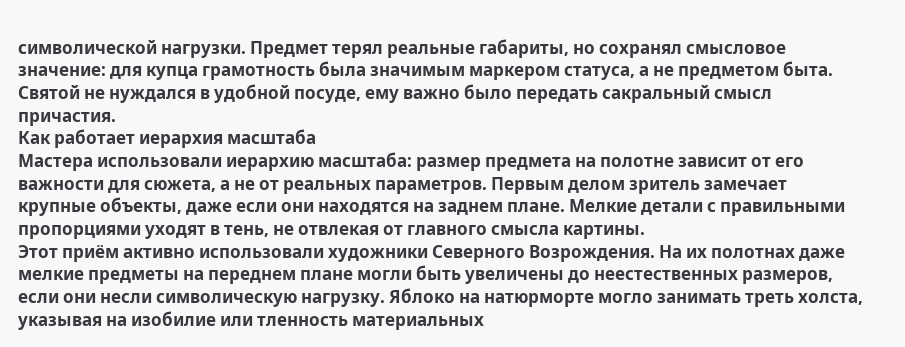символической нагрузки. Предмет терял реальные габариты, но сохранял смысловое значение: для купца грамотность была значимым маркером статуса, а не предметом быта. Святой не нуждался в удобной посуде, ему важно было передать сакральный смысл причастия.
Как работает иерархия масштаба
Мастера использовали иерархию масштаба: размер предмета на полотне зависит от его важности для сюжета, а не от реальных параметров. Первым делом зритель замечает крупные объекты, даже если они находятся на заднем плане. Мелкие детали с правильными пропорциями уходят в тень, не отвлекая от главного смысла картины.
Этот приём активно использовали художники Северного Возрождения. На их полотнах даже мелкие предметы на переднем плане могли быть увеличены до неестественных размеров, если они несли символическую нагрузку. Яблоко на натюрморте могло занимать треть холста, указывая на изобилие или тленность материальных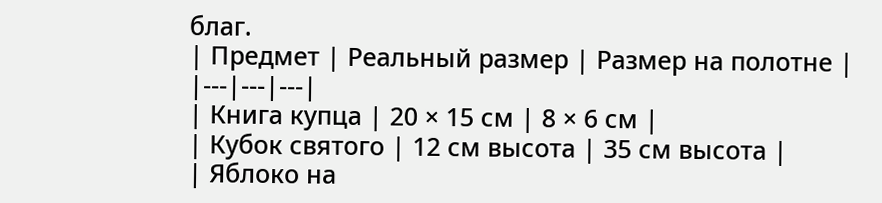благ.
| Предмет | Реальный размер | Размер на полотне |
|---|---|---|
| Книга купца | 20 × 15 см | 8 × 6 см |
| Кубок святого | 12 см высота | 35 см высота |
| Яблоко на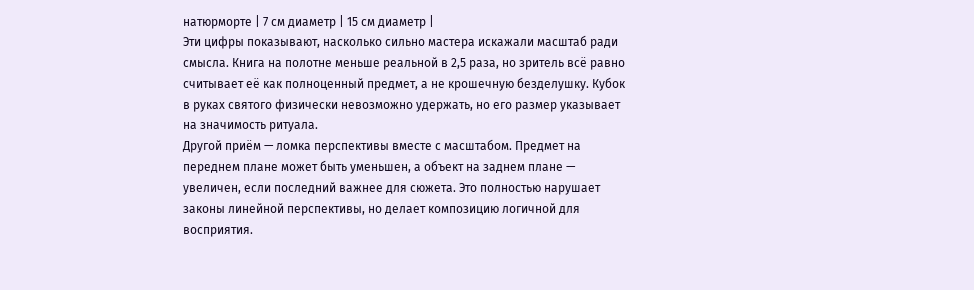натюрморте | 7 см диаметр | 15 см диаметр |
Эти цифры показывают, насколько сильно мастера искажали масштаб ради смысла. Книга на полотне меньше реальной в 2,5 раза, но зритель всё равно считывает её как полноценный предмет, а не крошечную безделушку. Кубок в руках святого физически невозможно удержать, но его размер указывает на значимость ритуала.
Другой приём — ломка перспективы вместе с масштабом. Предмет на переднем плане может быть уменьшен, а объект на заднем плане — увеличен, если последний важнее для сюжета. Это полностью нарушает законы линейной перспективы, но делает композицию логичной для восприятия.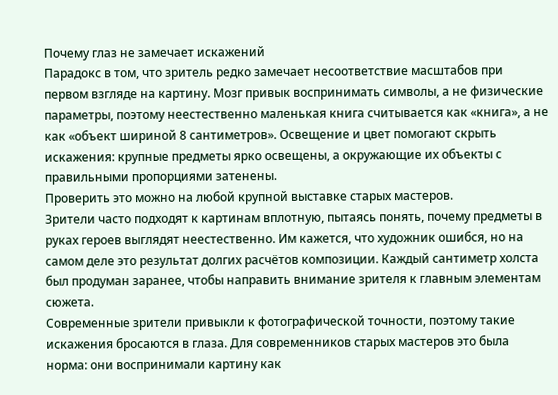Почему глаз не замечает искажений
Парадокс в том, что зритель редко замечает несоответствие масштабов при первом взгляде на картину. Мозг привык воспринимать символы, а не физические параметры, поэтому неестественно маленькая книга считывается как «книга», а не как «объект шириной 8 сантиметров». Освещение и цвет помогают скрыть искажения: крупные предметы ярко освещены, а окружающие их объекты с правильными пропорциями затенены.
Проверить это можно на любой крупной выставке старых мастеров.
Зрители часто подходят к картинам вплотную, пытаясь понять, почему предметы в руках героев выглядят неестественно. Им кажется, что художник ошибся, но на самом деле это результат долгих расчётов композиции. Каждый сантиметр холста был продуман заранее, чтобы направить внимание зрителя к главным элементам сюжета.
Современные зрители привыкли к фотографической точности, поэтому такие искажения бросаются в глаза. Для современников старых мастеров это была норма: они воспринимали картину как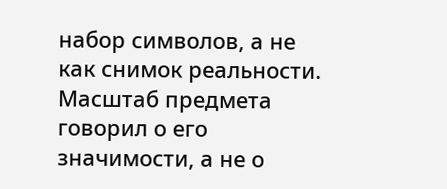набор символов, а не как снимок реальности. Масштаб предмета говорил о его значимости, а не о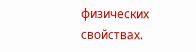физических свойствах.